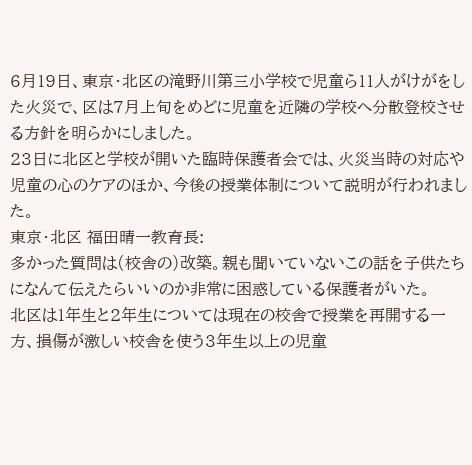6月19日、東京・北区の滝野川第三小学校で児童ら11人がけがをした火災で、区は7月上旬をめどに児童を近隣の学校へ分散登校させる方針を明らかにしました。
23日に北区と学校が開いた臨時保護者会では、火災当時の対応や児童の心のケアのほか、今後の授業体制について説明が行われました。
東京・北区 福田晴一教育長:
多かった質問は(校舎の)改築。親も聞いていないこの話を子供たちになんて伝えたらいいのか非常に困惑している保護者がいた。
北区は1年生と2年生については現在の校舎で授業を再開する一方、損傷が激しい校舎を使う3年生以上の児童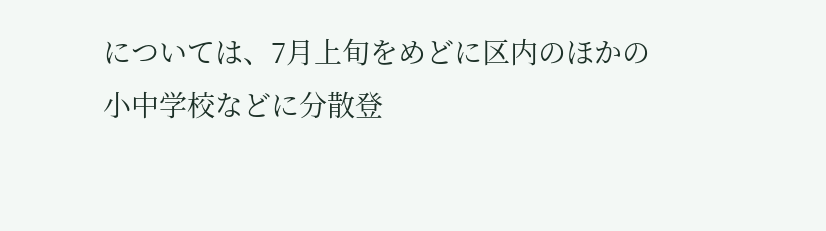については、7月上旬をめどに区内のほかの小中学校などに分散登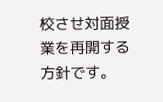校させ対面授業を再開する方針です。